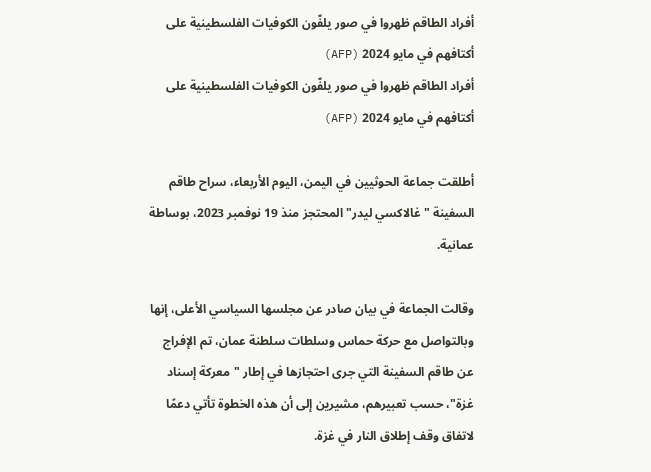أفراد الطاقم ظهروا في صور يلفّون الكوفيات الفلسطينية على أكتافهم في مايو 2024 (AFP)
أفراد الطاقم ظهروا في صور يلفّون الكوفيات الفلسطينية على أكتافهم في مايو 2024 (AFP)

أطلقت جماعة الحوثيين في اليمن، اليوم الأربعاء، سراح طاقم السفينة "غالاكسي ليدر" المحتجز منذ 19 نوفمبر 2023، بوساطة عمانية.

وقالت الجماعة في بيان صادر عن مجلسها السياسي الأعلى، إنها وبالتواصل مع حركة حماس وسلطات سلطنة عمان، تم الإفراج عن طاقم السفينة التي جرى احتجازها في إطار "معركة إسناد غزة"، حسب تعبيرهم، مشيرين إلى أن هذه الخطوة تأتي دعمًا لاتفاق وقف إطلاق النار في غزة.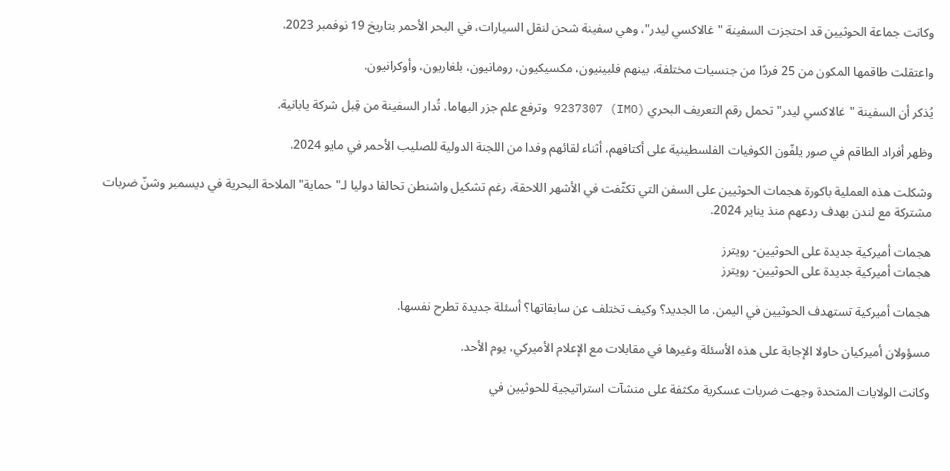وكانت جماعة الحوثيين قد احتجزت السفينة "غالاكسي ليدر"، وهي سفينة شحن لنقل السيارات، في البحر الأحمر بتاريخ 19 نوفمبر 2023.

واعتقلت طاقمها المكون من 25 فردًا من جنسيات مختلفة، بينهم فلبينيون، مكسيكيون، رومانيون، بلغاريون، وأوكرانيون.

يُذكر أن السفينة "غالاكسي ليدر" تحمل رقم التعريف البحري (IMO) 9237307 وترفع علم جزر البهاما. تُدار السفينة من قِبل شركة يابانية.

وظهر أفراد الطاقم في صور يلفّون الكوفيات الفلسطينية على أكتافهم، أثناء لقائهم وفدا من اللجنة الدولية للصليب الأحمر في مايو 2024.

وشكلت هذه العملية باكورة هجمات الحوثيين على السفن التي تكثّفت في الأشهر اللاحقة، رغم تشكيل واشنطن تحالفا دوليا لـ"حماية" الملاحة البحرية في ديسمبر وشنّ ضربات مشتركة مع لندن بهدف ردعهم منذ يناير 2024.

هجمات أميركية جديدة على الحوثيين- رويترز
هجمات أميركية جديدة على الحوثيين- رويترز

هجمات أميركية تستهدف الحوثيين في اليمن. ما الجديد؟ وكيف تختلف عن سابقاتها؟ أسئلة جديدة تطرح نفسها.

مسؤولان أميركيان حاولا الإجابة على هذه الأسئلة وغيرها في مقابلات مع الإعلام الأميركي، يوم الأحد.

وكانت الولايات المتحدة وجهت ضربات عسكرية مكثفة على منشآت استراتيجية للحوثيين في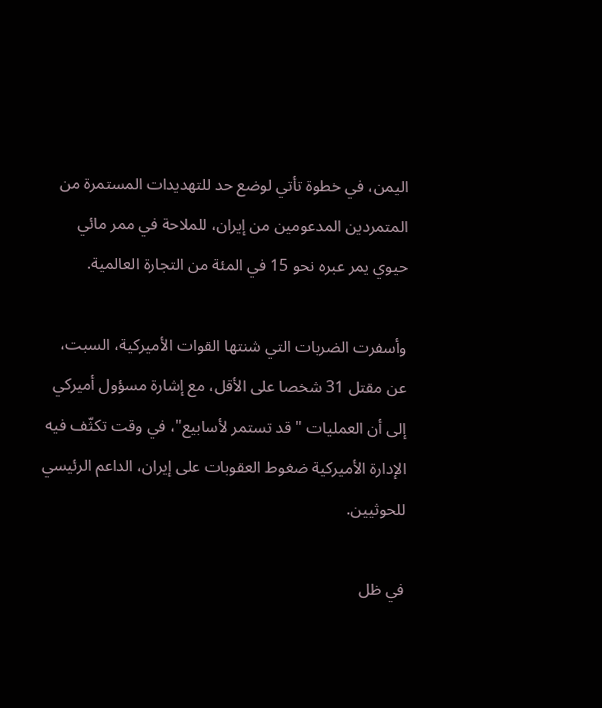اليمن، في خطوة تأتي لوضع حد للتهديدات المستمرة من المتمردين المدعومين من إيران، للملاحة في ممر مائي حيوي يمر عبره نحو 15 في المئة من التجارة العالمية.

وأسفرت الضربات التي شنتها القوات الأميركية، السبت، عن مقتل 31 شخصا على الأقل، مع إشارة مسؤول أميركي إلى أن العمليات "قد تستمر لأسابيع"، في وقت تكثّف فيه الإدارة الأميركية ضغوط العقوبات على إيران، الداعم الرئيسي للحوثيين.

في ظل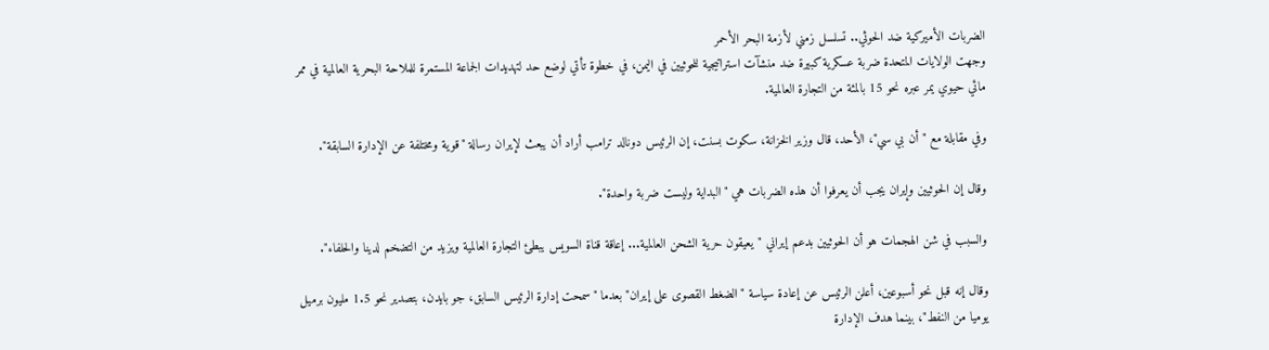الضربات الأميركية ضد الحوثي.. تسلسل زمني لأزمة البحر الأحمر
وجهت الولايات المتحدة ضربة عسكرية كبيرة ضد منشآت استراتيجية للحوثيين في اليمن، في خطوة تأتي لوضع حد لتهديدات الجماعة المستمرة للملاحة البحرية العالمية في ممر مائي حيوي يمر عبره نحو 15 بالمئة من التجارة العالمية.

وفي مقابلة مع " أن بي سي"، الأحد، قال وزير الخزانة، سكوت بسنت، إن الرئيس دونالد ترامب أراد أن يبعث لإيران رسالة "قوية ومختلفة عن الإدارة السابقة".

وقال إن الحوثيين وإيران يجب أن يعرفوا أن هذه الضربات هي "البداية وليست ضربة واحدة".

والسبب في شن الهجمات هو أن الحوثيين بدعم إيراني "يعيقون حرية الشحن العالمية... إعاقة قناة السويس يبطئ التجارة العالمية ويزيد من التضخم لدينا والحلفاء".

وقال إنه قبل نحو أسبوعين، أعلن الرئيس عن إعادة سياسة "الضغط القصوى على إيران" بعدما "سمحت إدارة الرئيس السابق، جو بايدن، بتصدير نحو 1.5 مليون برميل يوميا من النفط"، بينما هدف الإدارة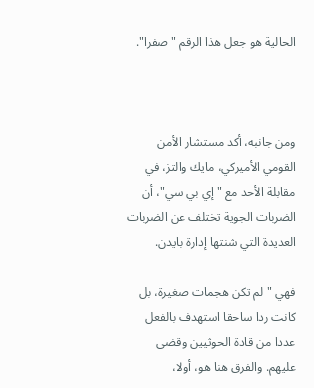الحالية هو جعل هذا الرقم "صفرا".



ومن جانبه، أكد مستشار الأمن القومي الأميركي، مايك والتز، في مقابلة الأحد مع " إي بي سي"، أن الضربات الجوية تختلف عن الضربات العديدة التي شنتها إدارة بايدن.

فهي "لم تكن هجمات صغيرة، بل كانت ردا ساحقا استهدف بالفعل عددا من قادة الحوثيين وقضى عليهم. والفرق هنا هو، أولا،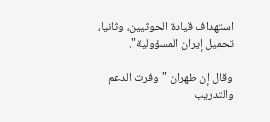استهداف قيادة الحوثيين، وثانيا، تحميل إيران المسؤولية".

وقال إن طهران "وفرت الدعم والتدريب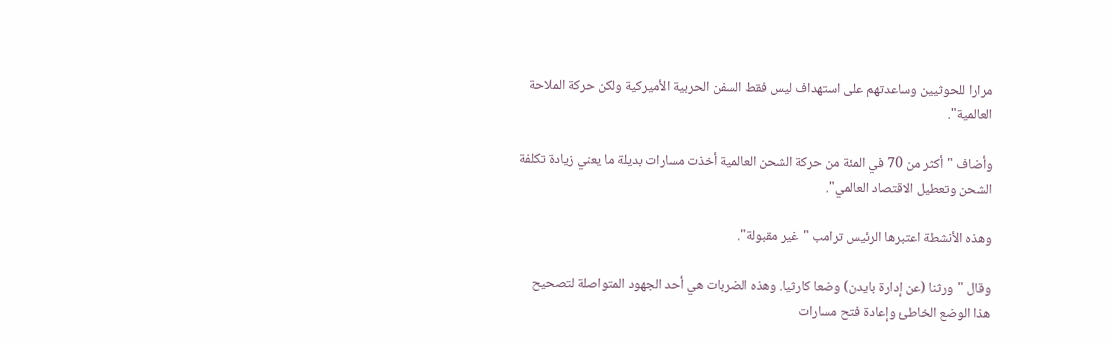مرارا للحوثيين وساعدتهم على استهداف ليس فقط السفن الحربية الأميركية ولكن حركة الملاحة العالمية".

وأضاف "أكثر من 70 في المئة من حركة الشحن العالمية أخذت مسارات بديلة ما يعني زيادة تكلفة الشحن وتعطيل الاقتصاد العالمي".

وهذه الأنشطة اعتبرها الرئيس ترامب "غير مقبولة".

وقال "ورثنا (عن إدارة بايدن) وضعا كارثيا. وهذه الضربات هي أحد الجهود المتواصلة لتصحيح هذا الوضع الخاطئ وإعادة فتح مسارات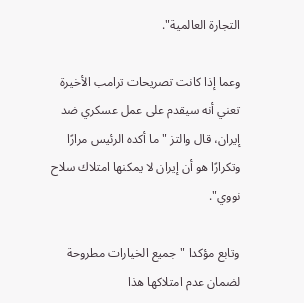التجارة العالمية".

وعما إذا كانت تصريحات ترامب الأخيرة تعني أنه سيقدم على عمل عسكري ضد إيران، قال والتز "ما أكده الرئيس مرارًا وتكرارًا هو أن إيران لا يمكنها امتلاك سلاح نووي".

وتابع مؤكدا "جميع الخيارات مطروحة لضمان عدم امتلاكها هذا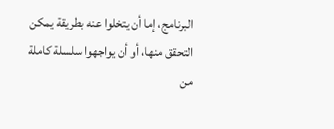البرنامج، إما أن يتخلوا عنه بطريقة يمكن التحقق منها، أو أن يواجهوا سلسلة كاملة من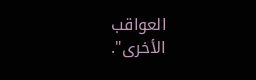العواقب الأخرى".